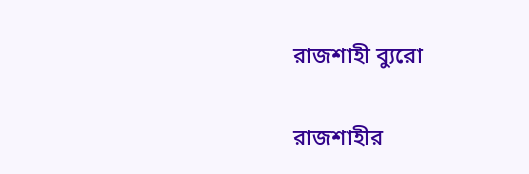রাজশাহী ব্যুরো

রাজশাহীর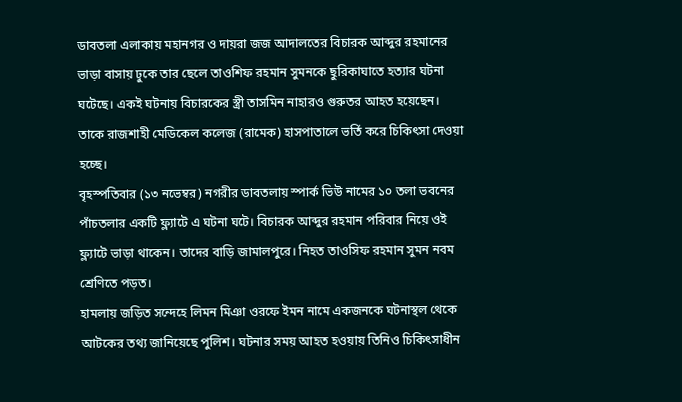ডাবতলা এলাকায় মহানগর ও দায়রা জজ আদালতের বিচারক আব্দুর রহমানের ভাড়া বাসায় ঢুকে তার ছেলে তাওশিফ রহমান সুমনকে ছুরিকাঘাতে হত্যার ঘটনা ঘটেছে। একই ঘটনায় বিচারকের স্ত্রী তাসমিন নাহারও গুরুতর আহত হয়েছেন। তাকে রাজশাহী মেডিকেল কলেজ (রামেক) হাসপাতালে ভর্তি করে চিকিৎসা দেওয়া হচ্ছে।
বৃহস্পতিবার (১৩ নভেম্বর) নগরীর ডাবতলায় স্পার্ক ভিউ নামের ১০ তলা ভবনের পাঁচতলার একটি ফ্ল্যাটে এ ঘটনা ঘটে। বিচারক আব্দুর রহমান পরিবার নিয়ে ওই ফ্ল্যাটে ভাড়া থাকেন। তাদের বাড়ি জামালপুরে। নিহত তাওসিফ রহমান সুমন নবম শ্রেণিতে পড়ত।
হামলায় জড়িত সন্দেহে লিমন মিঞা ওরফে ইমন নামে একজনকে ঘটনাস্থল থেকে আটকের তথ্য জানিয়েছে পুলিশ। ঘটনার সময় আহত হওয়ায় তিনিও চিকিৎসাধীন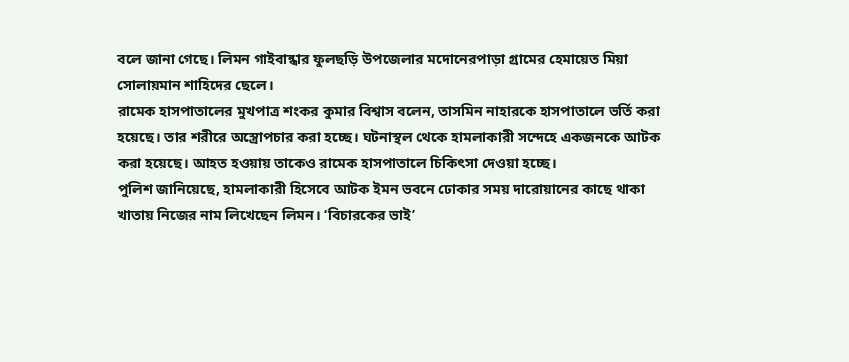বলে জানা গেছে। লিমন গাইবান্ধার ফুলছড়ি উপজেলার মদোনেরপাড়া গ্রামের হেমায়েত মিয়া সোলায়মান শাহিদের ছেলে।
রামেক হাসপাতালের মুখপাত্র শংকর কুমার বিশ্বাস বলেন, তাসমিন নাহারকে হাসপাতালে ভর্তি করা হয়েছে। তার শরীরে অস্ত্রোপচার করা হচ্ছে। ঘটনাস্থল থেকে হামলাকারী সন্দেহে একজনকে আটক করা হয়েছে। আহত হওয়ায় তাকেও রামেক হাসপাতালে চিকিৎসা দেওয়া হচ্ছে।
পুলিশ জানিয়েছে, হামলাকারী হিসেবে আটক ইমন ভবনে ঢোকার সময় দারোয়ানের কাছে থাকা খাতায় নিজের নাম লিখেছেন লিমন। ‘বিচারকের ভাই’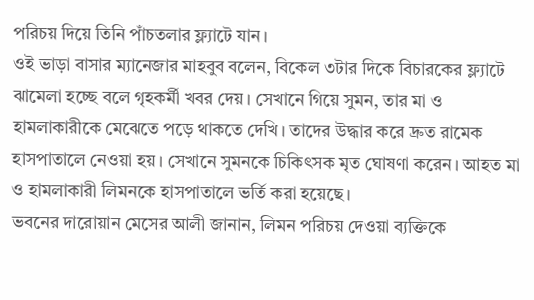পরিচয় দিয়ে তিনি পাঁচতলার ফ্ল্যাটে যান।
ওই ভাড়া বাসার ম্যানেজার মাহবুব বলেন, বিকেল ৩টার দিকে বিচারকের ফ্ল্যাটে ঝামেলা হচ্ছে বলে গৃহকর্মী খবর দেয়। সেখানে গিয়ে সুমন, তার মা ও হামলাকারীকে মেঝেতে পড়ে থাকতে দেখি। তাদের উদ্ধার করে দ্রুত রামেক হাসপাতালে নেওয়া হয়। সেখানে সুমনকে চিকিৎসক মৃত ঘোষণা করেন। আহত মা ও হামলাকারী লিমনকে হাসপাতালে ভর্তি করা হয়েছে।
ভবনের দারোয়ান মেসের আলী জানান, লিমন পরিচয় দেওয়া ব্যক্তিকে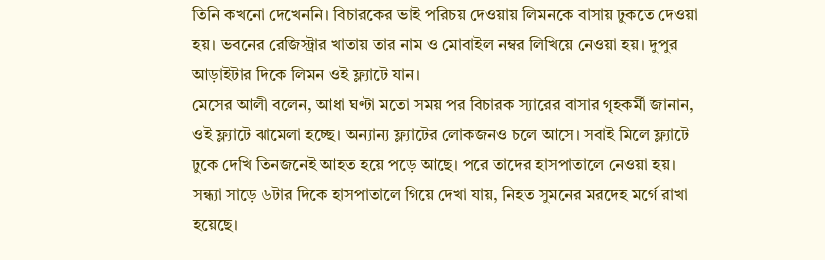তিনি কখনো দেখেননি। বিচারকের ভাই পরিচয় দেওয়ায় লিমনকে বাসায় ঢুকতে দেওয়া হয়। ভবনের রেজিস্ট্রার খাতায় তার নাম ও মোবাইল নম্বর লিখিয়ে নেওয়া হয়। দুপুর আড়াইটার দিকে লিমন ওই ফ্ল্যাটে যান।
মেসের আলী বলেন, আধা ঘণ্টা মতো সময় পর বিচারক স্যারের বাসার গৃহকর্মী জানান, ওই ফ্ল্যাটে ঝামেলা হচ্ছে। অন্যান্য ফ্ল্যাটের লোকজনও চলে আসে। সবাই মিলে ফ্ল্যাটে ঢুকে দেখি তিনজনেই আহত হয়ে পড়ে আছে। পরে তাদের হাসপাতালে নেওয়া হয়।
সন্ধ্যা সাড়ে ৬টার দিকে হাসপাতালে গিয়ে দেখা যায়, নিহত সুমনের মরদেহ মর্গে রাখা হয়েছে।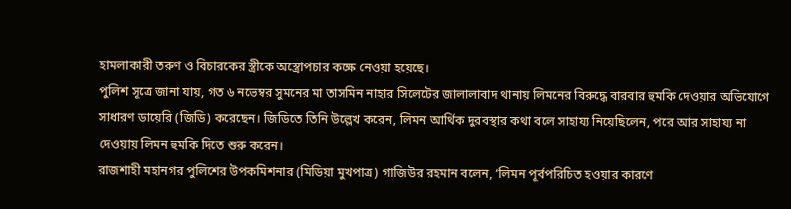হামলাকারী তরুণ ও বিচারকের স্ত্রীকে অস্ত্রোপচার কক্ষে নেওয়া হয়েছে।
পুলিশ সূত্রে জানা যায়, গত ৬ নভেম্বর সুমনের মা তাসমিন নাহার সিলেটের জালালাবাদ থানায় লিমনের বিরুদ্ধে বারবার হুমকি দেওয়ার অভিযোগে সাধারণ ডায়েরি (জিডি) করেছেন। জিডিতে তিনি উল্লেখ করেন, লিমন আর্থিক দুরবস্থার কথা বলে সাহায্য নিয়েছিলেন, পরে আর সাহায্য না দেওয়ায় লিমন হুমকি দিতে শুরু করেন।
রাজশাহী মহানগর পুলিশের উপকমিশনার (মিডিয়া মুখপাত্র) গাজিউর রহমান বলেন, ‘লিমন পূর্বপরিচিত হওয়ার কারণে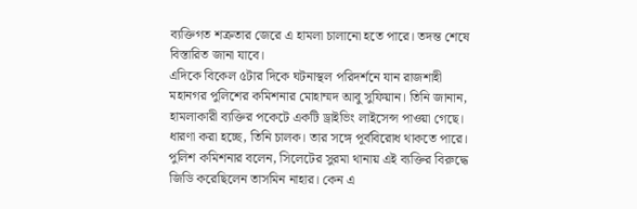ব্যক্তিগত শত্রুতার জেরে এ হামলা চালানো হতে পারে। তদন্ত শেষে বিস্তারিত জানা যাবে।
এদিকে বিকেল ৫টার দিকে ঘটনাস্থল পরিদর্শনে যান রাজশাহী মহানগর পুলিশের কমিশনার মোহাম্মদ আবু সুফিয়ান। তিনি জানান, হামলাকারী ব্যক্তির পকেটে একটি ড্রাইভিং লাইসেন্স পাওয়া গেছে। ধারণা করা হচ্ছে, তিনি চালক। তার সঙ্গে পূর্ববিরোধ থাকতে পারে।
পুলিশ কমিশনার বলেন, সিলেটের সুরমা থানায় এই ব্যক্তির বিরুদ্ধে জিডি করেছিলেন তাসমিন নাহার। কেন এ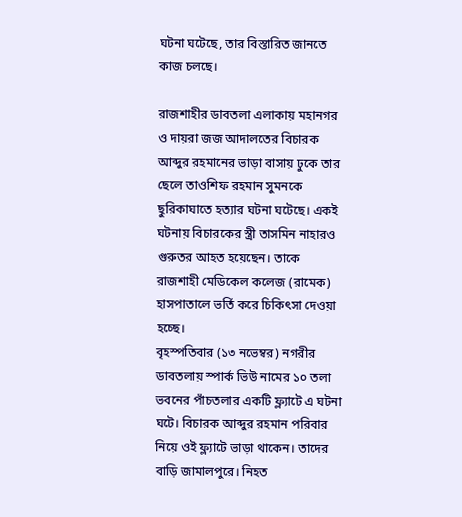ঘটনা ঘটেছে, তার বিস্তারিত জানতে কাজ চলছে।

রাজশাহীর ডাবতলা এলাকায় মহানগর ও দায়রা জজ আদালতের বিচারক আব্দুর রহমানের ভাড়া বাসায় ঢুকে তার ছেলে তাওশিফ রহমান সুমনকে ছুরিকাঘাতে হত্যার ঘটনা ঘটেছে। একই ঘটনায় বিচারকের স্ত্রী তাসমিন নাহারও গুরুতর আহত হয়েছেন। তাকে রাজশাহী মেডিকেল কলেজ (রামেক) হাসপাতালে ভর্তি করে চিকিৎসা দেওয়া হচ্ছে।
বৃহস্পতিবার (১৩ নভেম্বর) নগরীর ডাবতলায় স্পার্ক ভিউ নামের ১০ তলা ভবনের পাঁচতলার একটি ফ্ল্যাটে এ ঘটনা ঘটে। বিচারক আব্দুর রহমান পরিবার নিয়ে ওই ফ্ল্যাটে ভাড়া থাকেন। তাদের বাড়ি জামালপুরে। নিহত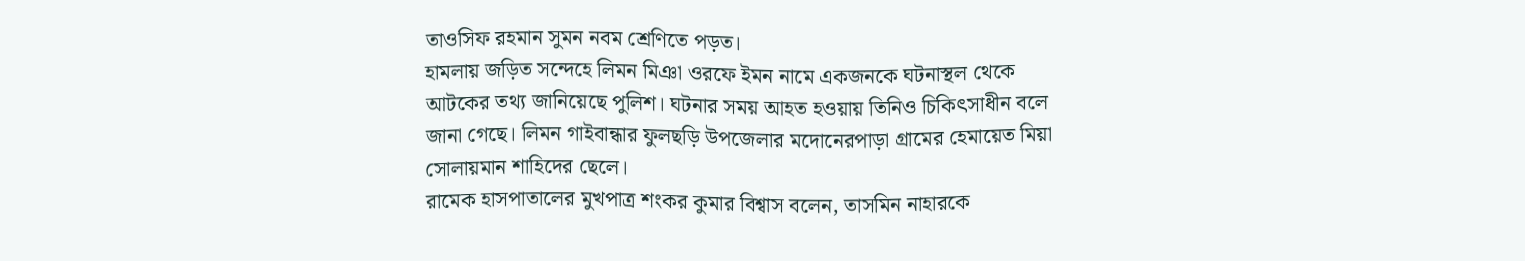তাওসিফ রহমান সুমন নবম শ্রেণিতে পড়ত।
হামলায় জড়িত সন্দেহে লিমন মিঞা ওরফে ইমন নামে একজনকে ঘটনাস্থল থেকে আটকের তথ্য জানিয়েছে পুলিশ। ঘটনার সময় আহত হওয়ায় তিনিও চিকিৎসাধীন বলে জানা গেছে। লিমন গাইবান্ধার ফুলছড়ি উপজেলার মদোনেরপাড়া গ্রামের হেমায়েত মিয়া সোলায়মান শাহিদের ছেলে।
রামেক হাসপাতালের মুখপাত্র শংকর কুমার বিশ্বাস বলেন, তাসমিন নাহারকে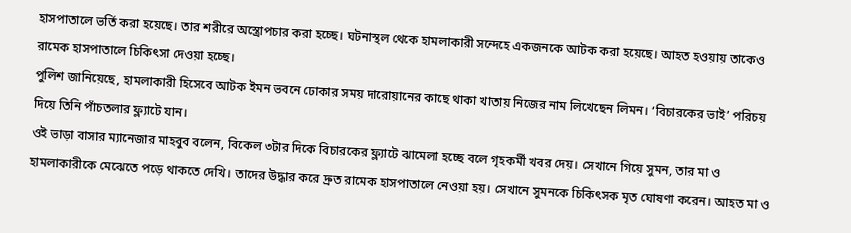হাসপাতালে ভর্তি করা হয়েছে। তার শরীরে অস্ত্রোপচার করা হচ্ছে। ঘটনাস্থল থেকে হামলাকারী সন্দেহে একজনকে আটক করা হয়েছে। আহত হওয়ায় তাকেও রামেক হাসপাতালে চিকিৎসা দেওয়া হচ্ছে।
পুলিশ জানিয়েছে, হামলাকারী হিসেবে আটক ইমন ভবনে ঢোকার সময় দারোয়ানের কাছে থাকা খাতায় নিজের নাম লিখেছেন লিমন। ‘বিচারকের ভাই’ পরিচয় দিয়ে তিনি পাঁচতলার ফ্ল্যাটে যান।
ওই ভাড়া বাসার ম্যানেজার মাহবুব বলেন, বিকেল ৩টার দিকে বিচারকের ফ্ল্যাটে ঝামেলা হচ্ছে বলে গৃহকর্মী খবর দেয়। সেখানে গিয়ে সুমন, তার মা ও হামলাকারীকে মেঝেতে পড়ে থাকতে দেখি। তাদের উদ্ধার করে দ্রুত রামেক হাসপাতালে নেওয়া হয়। সেখানে সুমনকে চিকিৎসক মৃত ঘোষণা করেন। আহত মা ও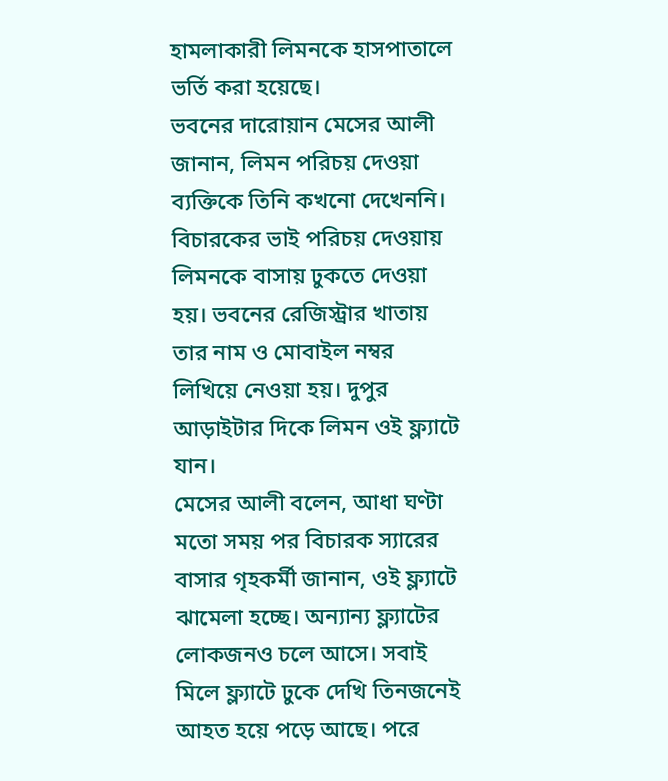হামলাকারী লিমনকে হাসপাতালে ভর্তি করা হয়েছে।
ভবনের দারোয়ান মেসের আলী জানান, লিমন পরিচয় দেওয়া ব্যক্তিকে তিনি কখনো দেখেননি। বিচারকের ভাই পরিচয় দেওয়ায় লিমনকে বাসায় ঢুকতে দেওয়া হয়। ভবনের রেজিস্ট্রার খাতায় তার নাম ও মোবাইল নম্বর লিখিয়ে নেওয়া হয়। দুপুর আড়াইটার দিকে লিমন ওই ফ্ল্যাটে যান।
মেসের আলী বলেন, আধা ঘণ্টা মতো সময় পর বিচারক স্যারের বাসার গৃহকর্মী জানান, ওই ফ্ল্যাটে ঝামেলা হচ্ছে। অন্যান্য ফ্ল্যাটের লোকজনও চলে আসে। সবাই মিলে ফ্ল্যাটে ঢুকে দেখি তিনজনেই আহত হয়ে পড়ে আছে। পরে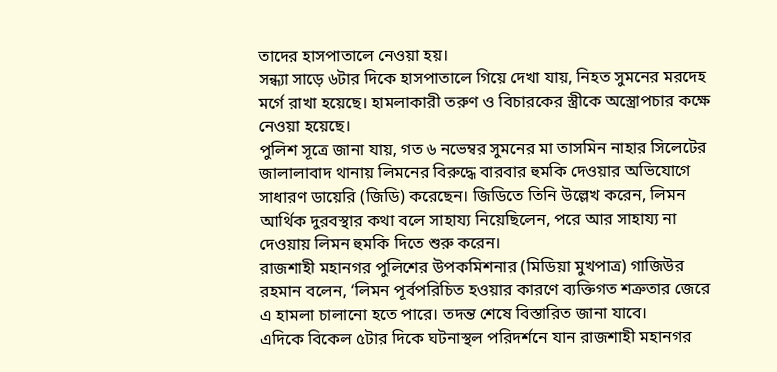তাদের হাসপাতালে নেওয়া হয়।
সন্ধ্যা সাড়ে ৬টার দিকে হাসপাতালে গিয়ে দেখা যায়, নিহত সুমনের মরদেহ মর্গে রাখা হয়েছে। হামলাকারী তরুণ ও বিচারকের স্ত্রীকে অস্ত্রোপচার কক্ষে নেওয়া হয়েছে।
পুলিশ সূত্রে জানা যায়, গত ৬ নভেম্বর সুমনের মা তাসমিন নাহার সিলেটের জালালাবাদ থানায় লিমনের বিরুদ্ধে বারবার হুমকি দেওয়ার অভিযোগে সাধারণ ডায়েরি (জিডি) করেছেন। জিডিতে তিনি উল্লেখ করেন, লিমন আর্থিক দুরবস্থার কথা বলে সাহায্য নিয়েছিলেন, পরে আর সাহায্য না দেওয়ায় লিমন হুমকি দিতে শুরু করেন।
রাজশাহী মহানগর পুলিশের উপকমিশনার (মিডিয়া মুখপাত্র) গাজিউর রহমান বলেন, ‘লিমন পূর্বপরিচিত হওয়ার কারণে ব্যক্তিগত শত্রুতার জেরে এ হামলা চালানো হতে পারে। তদন্ত শেষে বিস্তারিত জানা যাবে।
এদিকে বিকেল ৫টার দিকে ঘটনাস্থল পরিদর্শনে যান রাজশাহী মহানগর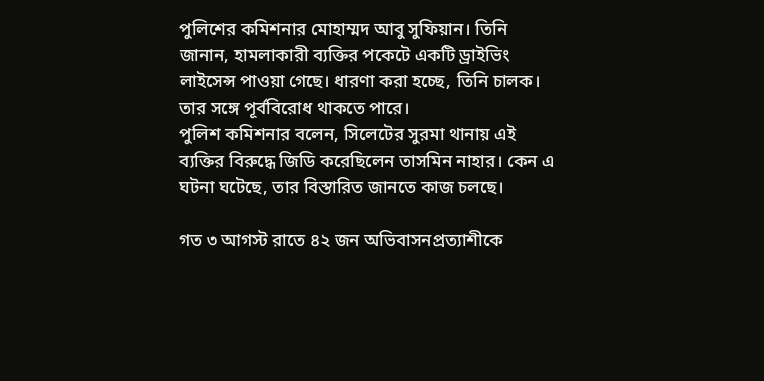পুলিশের কমিশনার মোহাম্মদ আবু সুফিয়ান। তিনি জানান, হামলাকারী ব্যক্তির পকেটে একটি ড্রাইভিং লাইসেন্স পাওয়া গেছে। ধারণা করা হচ্ছে, তিনি চালক। তার সঙ্গে পূর্ববিরোধ থাকতে পারে।
পুলিশ কমিশনার বলেন, সিলেটের সুরমা থানায় এই ব্যক্তির বিরুদ্ধে জিডি করেছিলেন তাসমিন নাহার। কেন এ ঘটনা ঘটেছে, তার বিস্তারিত জানতে কাজ চলছে।

গত ৩ আগস্ট রাতে ৪২ জন অভিবাসনপ্রত্যাশীকে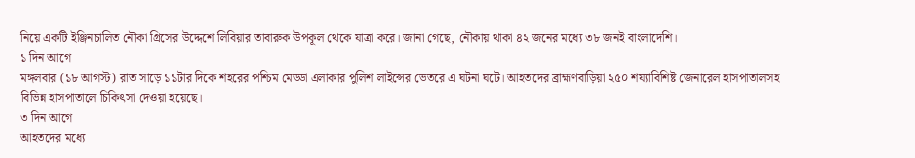নিয়ে একটি ইঞ্জিনচালিত নৌকা গ্রিসের উদ্দেশে লিবিয়ার তাবারুক উপকূল থেকে যাত্রা করে। জানা গেছে, নৌকায় থাকা ৪২ জনের মধ্যে ৩৮ জনই বাংলাদেশি।
১ দিন আগে
মঙ্গলবার (১৮ আগস্ট) রাত সাড়ে ১১টার দিকে শহরের পশ্চিম মেড্ডা এলাকার পুলিশ লাইন্সের ভেতরে এ ঘটনা ঘটে। আহতদের ব্রাহ্মণবাড়িয়া ২৫০ শয্যাবিশিষ্ট জেনারেল হাসপাতালসহ বিভিন্ন হাসপাতালে চিকিৎসা দেওয়া হয়েছে।
৩ দিন আগে
আহতদের মধ্যে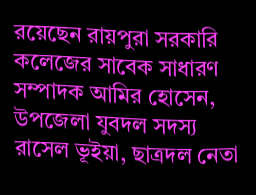রয়েছেন রায়পুরা সরকারি কলেজের সাবেক সাধারণ সম্পাদক আমির হোসেন, উপজেলা যুবদল সদস্য রাসেল ভূইয়া, ছাত্রদল নেতা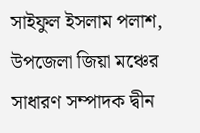সাইফুল ইসলাম পলাশ, উপজেলা জিয়া মঞ্চের সাধারণ সম্পাদক দ্বীন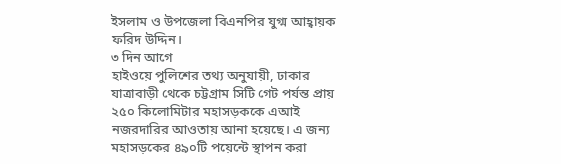ইসলাম ও উপজেলা বিএনপির যুগ্ম আহ্বায়ক ফরিদ উদ্দিন।
৩ দিন আগে
হাইওয়ে পুলিশের তথ্য অনুযায়ী, ঢাকার যাত্রাবাড়ী থেকে চট্টগ্রাম সিটি গেট পর্যন্ত প্রায় ২৫০ কিলোমিটার মহাসড়ককে এআই নজরদারির আওতায় আনা হয়েছে। এ জন্য মহাসড়কের ৪৯০টি পয়েন্টে স্থাপন করা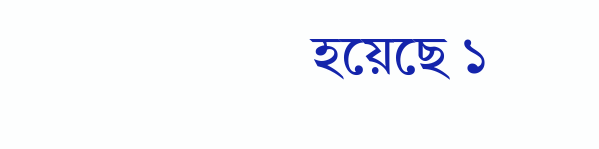হয়েছে ১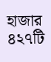হাজার ৪২৭টি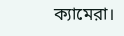ক্যামেরা।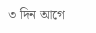৩ দিন আগে